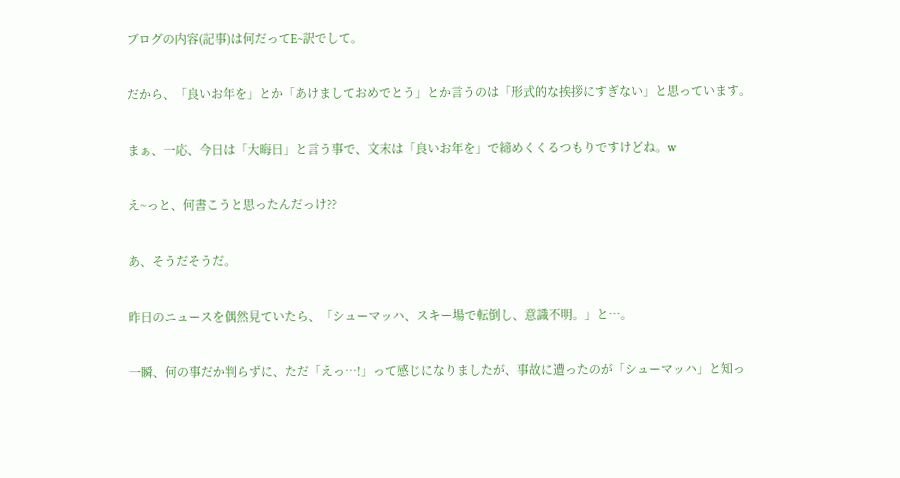ブログの内容(記事)は何だってE~訳でして。

だから、「良いお年を」とか「あけましておめでとう」とか言うのは「形式的な挨拶にすぎない」と思っています。

まぁ、一応、今日は「大晦日」と言う事で、文末は「良いお年を」で締めくくるつもりですけどね。w

え~っと、何書こうと思ったんだっけ??

あ、そうだそうだ。

昨日のニュースを偶然見ていたら、「シューマッハ、スキー場で転倒し、意識不明。」と…。

一瞬、何の事だか判らずに、ただ「えっ…!」って感じになりましたが、事故に遭ったのが「シューマッハ」と知っ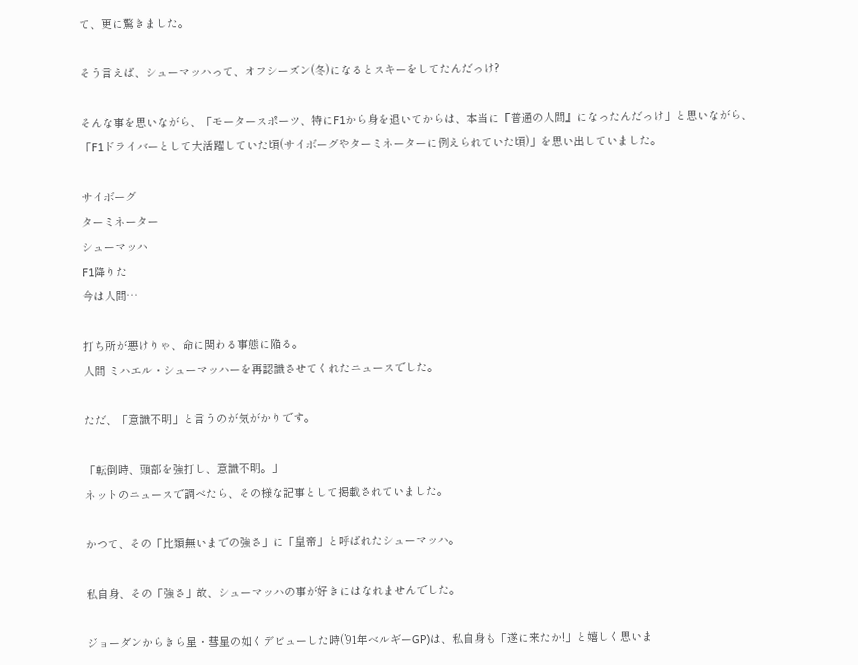て、更に驚きました。

そう言えば、シューマッハって、オフシーズン(冬)になるとスキーをしてたんだっけ?

そんな事を思いながら、「モータースポーツ、特にF1から身を退いてからは、本当に『普通の人間』になったんだっけ」と思いながら、「F1ドライバーとして大活躍していた頃(サイボーグやターミネーターに例えられていた頃)」を思い出していました。

サイボーグ
ターミネーター
シューマッハ
F1降りた
今は人間…

打ち所が悪けりゃ、命に関わる事態に陥る。
人間 ミハエル・シューマッハーを再認識させてくれたニュースでした。

ただ、「意識不明」と言うのが気がかりです。

「転倒時、頭部を強打し、意識不明。」
ネットのニュースで調べたら、その様な記事として掲載されていました。

かつて、その「比類無いまでの強さ」に「皇帝」と呼ばれたシューマッハ。

私自身、その「強さ」故、シューマッハの事が好きにはなれませんでした。

ジョーダンからきら星・彗星の如くデビューした時(’91年ベルギーGP)は、私自身も「遂に来たか!」と嬉しく思いま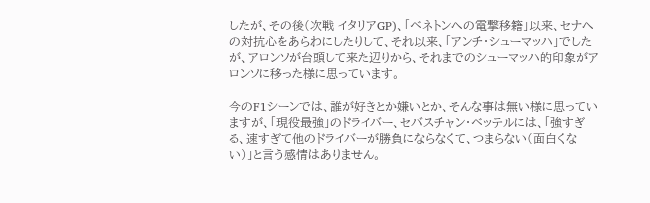したが、その後(次戦 イタリアGP)、「ベネトンへの電撃移籍」以来、セナへの対抗心をあらわにしたりして、それ以来、「アンチ・シューマッハ」でしたが、アロンソが台頭して来た辺りから、それまでのシューマッハ的印象がアロンソに移った様に思っています。

今のF1シーンでは、誰が好きとか嫌いとか、そんな事は無い様に思っていますが、「現役最強」のドライバー、セバスチャン・ベッテルには、「強すぎる、速すぎて他のドライバーが勝負にならなくて、つまらない(面白くない)」と言う感情はありません。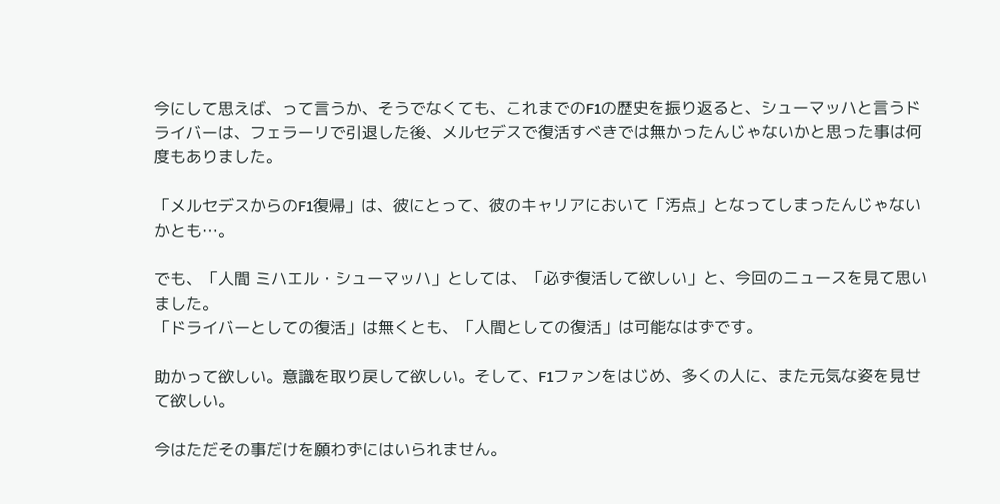今にして思えば、って言うか、そうでなくても、これまでのF1の歴史を振り返ると、シューマッハと言うドライバーは、フェラーリで引退した後、メルセデスで復活すべきでは無かったんじゃないかと思った事は何度もありました。

「メルセデスからのF1復帰」は、彼にとって、彼のキャリアにおいて「汚点」となってしまったんじゃないかとも…。

でも、「人間 ミハエル・シューマッハ」としては、「必ず復活して欲しい」と、今回のニュースを見て思いました。
「ドライバーとしての復活」は無くとも、「人間としての復活」は可能なはずです。

助かって欲しい。意識を取り戻して欲しい。そして、F1ファンをはじめ、多くの人に、また元気な姿を見せて欲しい。

今はただその事だけを願わずにはいられません。